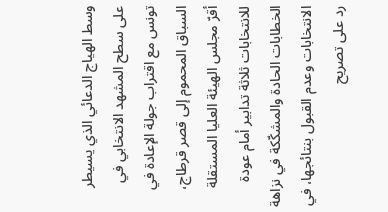وسط الهياج الدعائي الذي يسيطر على سطح المشهد الانتخابي في تونس مع اقتراب جولة الإعادة في السباق المحموم إلى قصر قرطاج، أقرّ مجلس الهيئة العليا المستقلة للانتخابات ثلاثة تدابير أمام عودة الخطابات الحادة والمشكّكة في نزاهة الانتخابات وعدم القبول بنتائجها، في رد على تصريح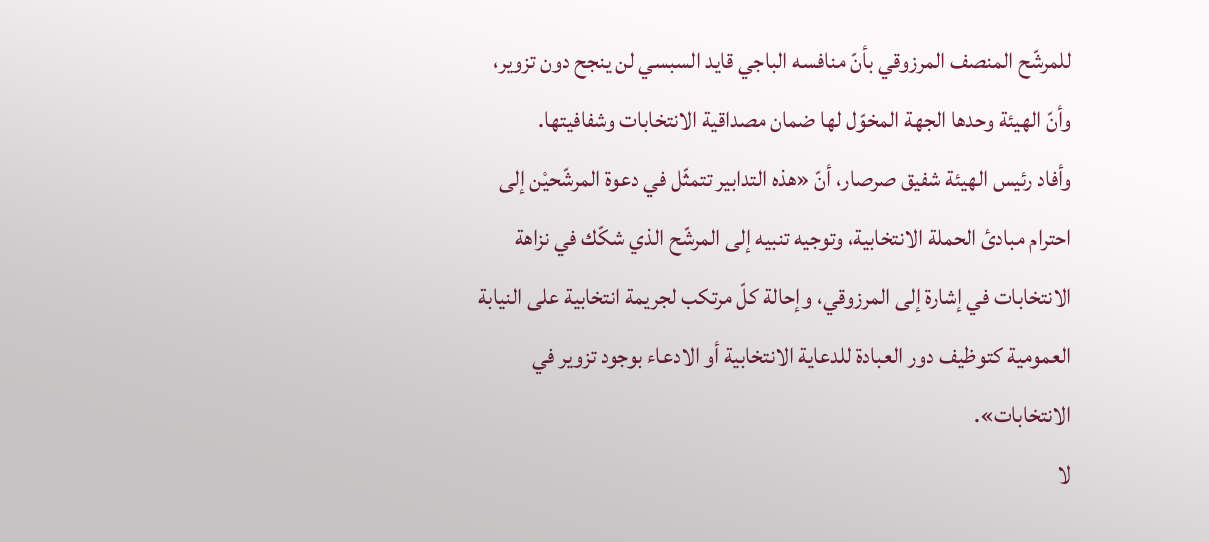للمرشّح المنصف المرزوقي بأنّ منافسه الباجي قايد السبسي لن ينجح دون تزوير، وأنّ الهيئة وحدها الجهة المخوّل لها ضمان مصداقية الانتخابات وشفافيتها.
وأفاد رئيس الهيئة شفيق صرصار، أنّ «هذه التدابير تتمثّل في دعوة المرشّحيْن إلى احترام مبادئ الحملة الانتخابية، وتوجيه تنبيه إلى المرشّح الذي شكّك في نزاهة الانتخابات في إشارة إلى المرزوقي، وإحالة كلّ مرتكب لجريمة انتخابية على النيابة العمومية كتوظيف دور العبادة للدعاية الانتخابية أو الادعاء بوجود تزوير في الانتخابات».
لا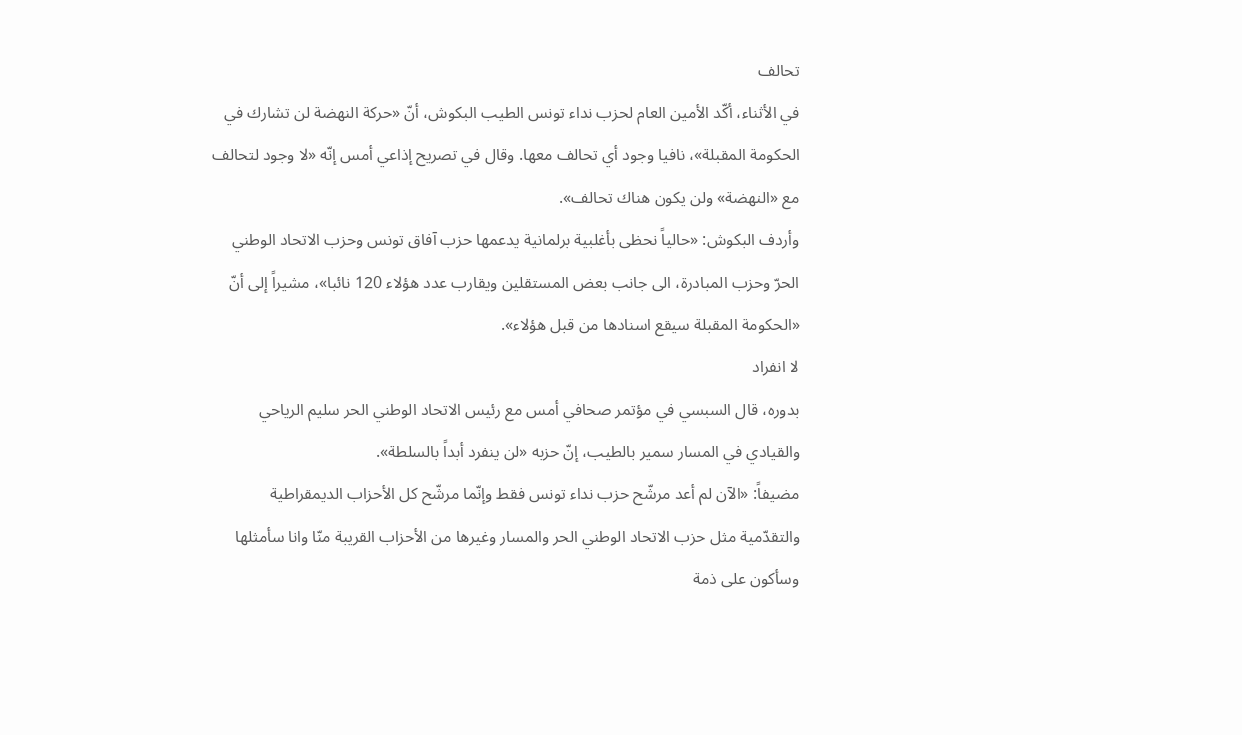تحالف
في الأثناء، أكّد الأمين العام لحزب نداء تونس الطيب البكوش، أنّ «حركة النهضة لن تشارك في الحكومة المقبلة»، نافيا وجود أي تحالف معها. وقال في تصريح إذاعي أمس إنّه «لا وجود لتحالف مع «النهضة» ولن يكون هناك تحالف».
وأردف البكوش: «حالياً نحظى بأغلبية برلمانية يدعمها حزب آفاق تونس وحزب الاتحاد الوطني الحرّ وحزب المبادرة، الى جانب بعض المستقلين ويقارب عدد هؤلاء 120 نائبا»، مشيراً إلى أنّ «الحكومة المقبلة سيقع اسنادها من قبل هؤلاء».
لا انفراد
بدوره، قال السبسي في مؤتمر صحافي أمس مع رئيس الاتحاد الوطني الحر سليم الرياحي والقيادي في المسار سمير بالطيب، إنّ حزبه «لن ينفرد أبداً بالسلطة».
مضيفاً: «الآن لم أعد مرشّح حزب نداء تونس فقط وإنّما مرشّح كل الأحزاب الديمقراطية والتقدّمية مثل حزب الاتحاد الوطني الحر والمسار وغيرها من الأحزاب القريبة منّا وانا سأمثلها وسأكون على ذمة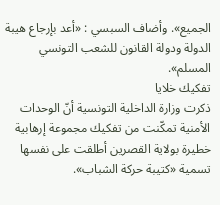الجميع». وأضاف السبسي : «أعد بإرجاع هيبة الدولة ودولة القانون للشعب التونسي المسلم».
تفكيك خلايا
ذكرت وزارة الداخلية التونسية أنّ الوحدات الأمنية تمكّنت من تفكيك مجموعة إرهابية خطيرة بولاية القصرين أطلقت على نفسها تسمية «كتيبة حركة الشباب».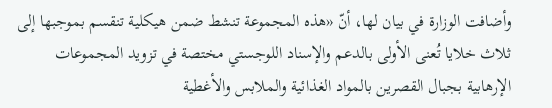وأضافت الوزارة في بيان لها، أنّ «هذه المجموعة تنشط ضمن هيكلية تنقسم بموجبها إلى ثلاث خلايا تُعنى الأولى بالدعم والإسناد اللوجستي مختصة في تزويد المجموعات الإرهابية بجبال القصرين بالمواد الغذائية والملابس والأغطية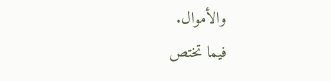والأموال.
فيما تختص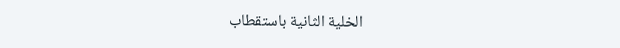الخلية الثانية باستقطاب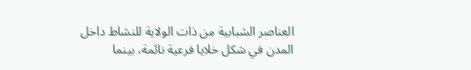العناصر الشبابية من ذات الولاية للنشاط داخل المدن في شكل خلايا فرعية نائمة، بينما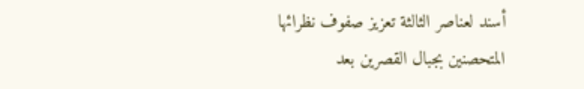أسند لعناصر الثالثة تعزيز صفوف نظرائها المتحصنين بجبال القصرين بعد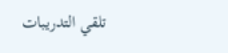تلقي التدريبات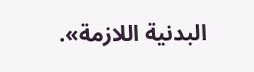البدنية اللازمة».